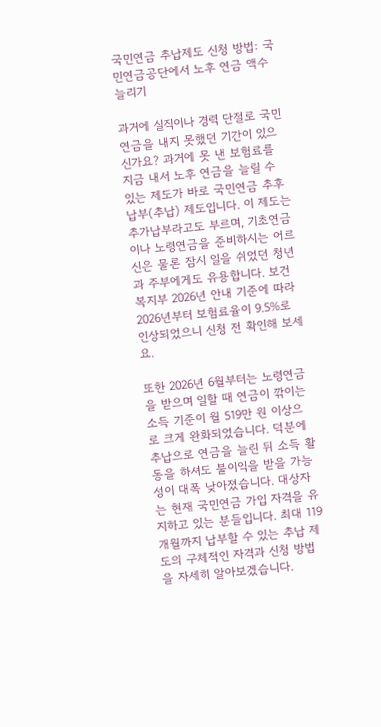국민연금 추납제도 신청 방법: 국민연금공단에서 노후 연금 액수 늘리기

과거에 실직이나 경력 단절로 국민연금을 내지 못했던 기간이 있으신가요? 과거에 못 낸 보험료를 지금 내서 노후 연금을 늘릴 수 있는 제도가 바로 국민연금 추후납부(추납) 제도입니다. 이 제도는 추가납부라고도 부르며, 기초연금이나 노령연금을 준비하시는 어르신은 물론 잠시 일을 쉬었던 청년과 주부에게도 유용합니다. 보건복지부 2026년 안내 기준에 따라 2026년부터 보험료율이 9.5%로 인상되었으니 신청 전 확인해 보세요.

또한 2026년 6월부터는 노령연금을 받으며 일할 때 연금이 깎이는 소득 기준이 월 519만 원 이상으로 크게 완화되었습니다. 덕분에 추납으로 연금을 늘린 뒤 소득 활동을 하셔도 불이익을 받을 가능성이 대폭 낮아졌습니다. 대상자는 현재 국민연금 가입 자격을 유지하고 있는 분들입니다. 최대 119개월까지 납부할 수 있는 추납 제도의 구체적인 자격과 신청 방법을 자세히 알아보겠습니다.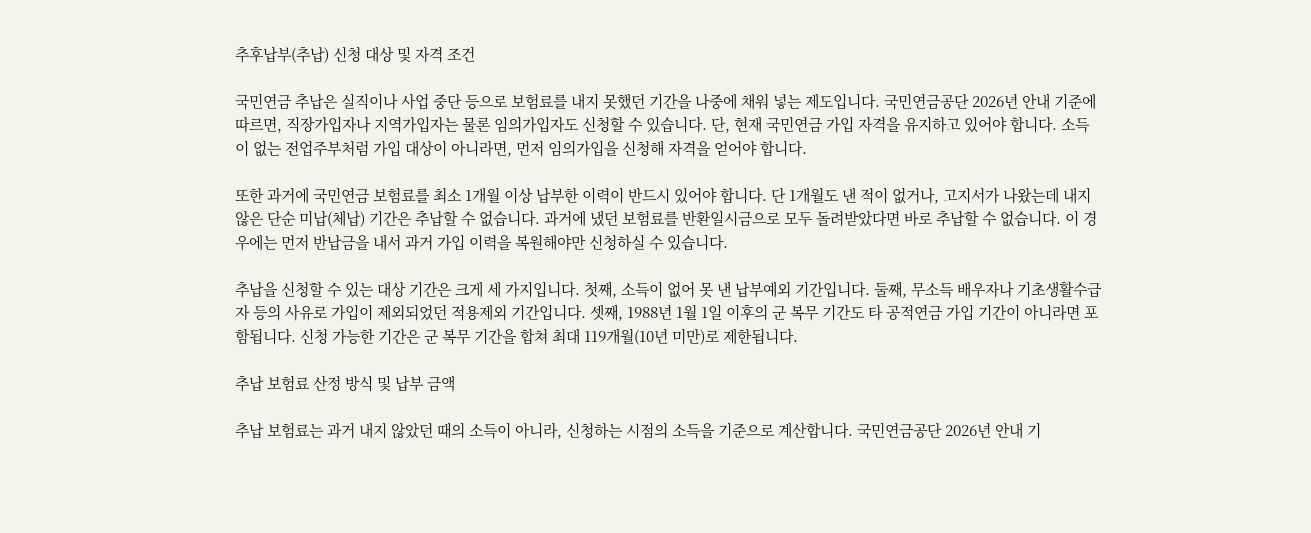추후납부(추납) 신청 대상 및 자격 조건

국민연금 추납은 실직이나 사업 중단 등으로 보험료를 내지 못했던 기간을 나중에 채워 넣는 제도입니다. 국민연금공단 2026년 안내 기준에 따르면, 직장가입자나 지역가입자는 물론 임의가입자도 신청할 수 있습니다. 단, 현재 국민연금 가입 자격을 유지하고 있어야 합니다. 소득이 없는 전업주부처럼 가입 대상이 아니라면, 먼저 임의가입을 신청해 자격을 얻어야 합니다.

또한 과거에 국민연금 보험료를 최소 1개월 이상 납부한 이력이 반드시 있어야 합니다. 단 1개월도 낸 적이 없거나, 고지서가 나왔는데 내지 않은 단순 미납(체납) 기간은 추납할 수 없습니다. 과거에 냈던 보험료를 반환일시금으로 모두 돌려받았다면 바로 추납할 수 없습니다. 이 경우에는 먼저 반납금을 내서 과거 가입 이력을 복원해야만 신청하실 수 있습니다.

추납을 신청할 수 있는 대상 기간은 크게 세 가지입니다. 첫째, 소득이 없어 못 낸 납부예외 기간입니다. 둘째, 무소득 배우자나 기초생활수급자 등의 사유로 가입이 제외되었던 적용제외 기간입니다. 셋째, 1988년 1월 1일 이후의 군 복무 기간도 타 공적연금 가입 기간이 아니라면 포함됩니다. 신청 가능한 기간은 군 복무 기간을 합쳐 최대 119개월(10년 미만)로 제한됩니다.

추납 보험료 산정 방식 및 납부 금액

추납 보험료는 과거 내지 않았던 때의 소득이 아니라, 신청하는 시점의 소득을 기준으로 계산합니다. 국민연금공단 2026년 안내 기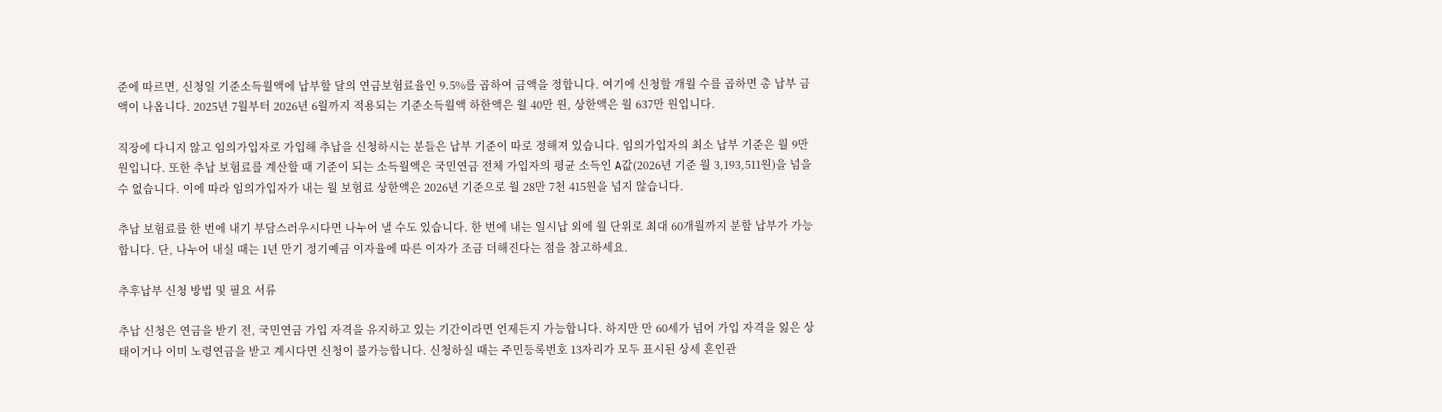준에 따르면, 신청일 기준소득월액에 납부할 달의 연금보험료율인 9.5%를 곱하여 금액을 정합니다. 여기에 신청할 개월 수를 곱하면 총 납부 금액이 나옵니다. 2025년 7월부터 2026년 6월까지 적용되는 기준소득월액 하한액은 월 40만 원, 상한액은 월 637만 원입니다.

직장에 다니지 않고 임의가입자로 가입해 추납을 신청하시는 분들은 납부 기준이 따로 정해져 있습니다. 임의가입자의 최소 납부 기준은 월 9만 원입니다. 또한 추납 보험료를 계산할 때 기준이 되는 소득월액은 국민연금 전체 가입자의 평균 소득인 A값(2026년 기준 월 3,193,511원)을 넘을 수 없습니다. 이에 따라 임의가입자가 내는 월 보험료 상한액은 2026년 기준으로 월 28만 7천 415원을 넘지 않습니다.

추납 보험료를 한 번에 내기 부담스러우시다면 나누어 낼 수도 있습니다. 한 번에 내는 일시납 외에 월 단위로 최대 60개월까지 분할 납부가 가능합니다. 단, 나누어 내실 때는 1년 만기 정기예금 이자율에 따른 이자가 조금 더해진다는 점을 참고하세요.

추후납부 신청 방법 및 필요 서류

추납 신청은 연금을 받기 전, 국민연금 가입 자격을 유지하고 있는 기간이라면 언제든지 가능합니다. 하지만 만 60세가 넘어 가입 자격을 잃은 상태이거나 이미 노령연금을 받고 계시다면 신청이 불가능합니다. 신청하실 때는 주민등록번호 13자리가 모두 표시된 상세 혼인관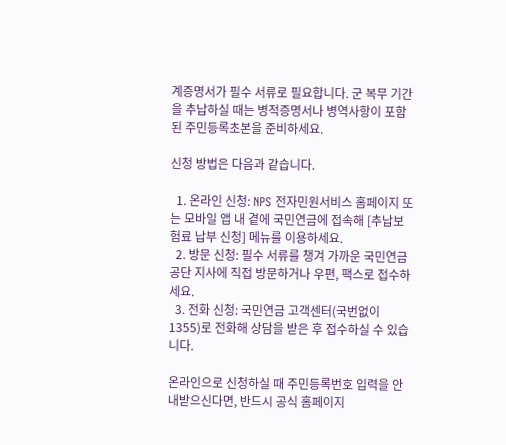계증명서가 필수 서류로 필요합니다. 군 복무 기간을 추납하실 때는 병적증명서나 병역사항이 포함된 주민등록초본을 준비하세요.

신청 방법은 다음과 같습니다.

  1. 온라인 신청: NPS 전자민원서비스 홈페이지 또는 모바일 앱 내 곁에 국민연금에 접속해 [추납보험료 납부 신청] 메뉴를 이용하세요.
  2. 방문 신청: 필수 서류를 챙겨 가까운 국민연금공단 지사에 직접 방문하거나 우편, 팩스로 접수하세요.
  3. 전화 신청: 국민연금 고객센터(국번없이 1355)로 전화해 상담을 받은 후 접수하실 수 있습니다.

온라인으로 신청하실 때 주민등록번호 입력을 안내받으신다면, 반드시 공식 홈페이지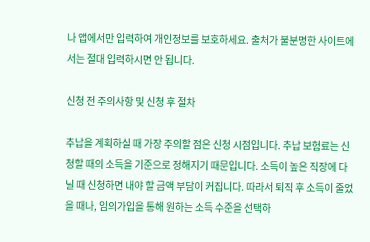나 앱에서만 입력하여 개인정보를 보호하세요. 출처가 불분명한 사이트에서는 절대 입력하시면 안 됩니다.

신청 전 주의사항 및 신청 후 절차

추납을 계획하실 때 가장 주의할 점은 신청 시점입니다. 추납 보험료는 신청할 때의 소득을 기준으로 정해지기 때문입니다. 소득이 높은 직장에 다닐 때 신청하면 내야 할 금액 부담이 커집니다. 따라서 퇴직 후 소득이 줄었을 때나, 임의가입을 통해 원하는 소득 수준을 선택하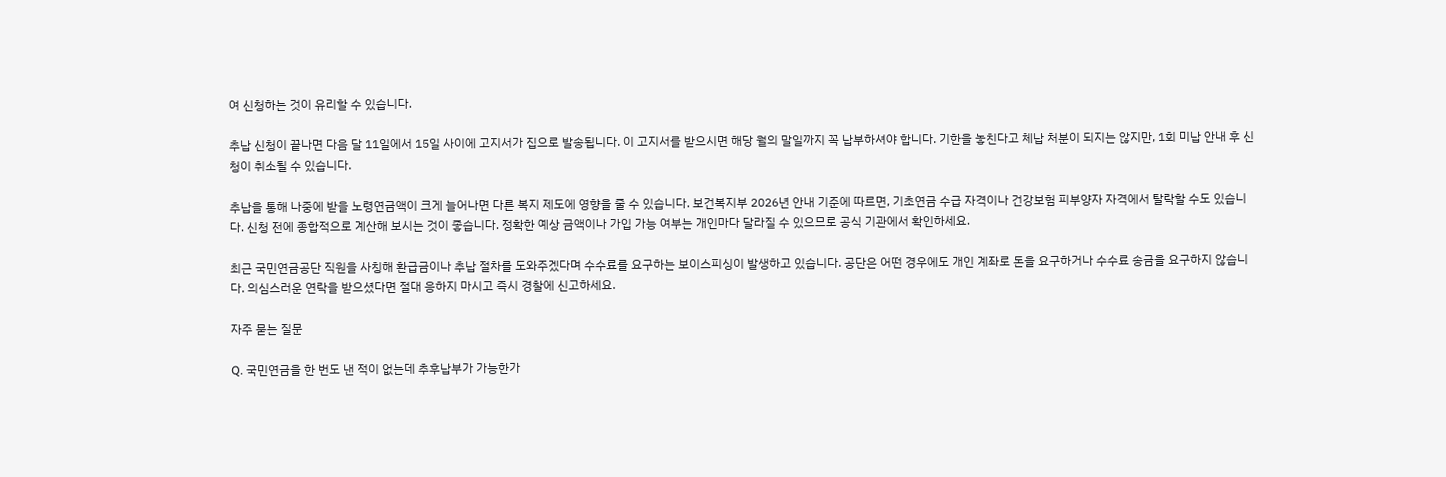여 신청하는 것이 유리할 수 있습니다.

추납 신청이 끝나면 다음 달 11일에서 15일 사이에 고지서가 집으로 발송됩니다. 이 고지서를 받으시면 해당 월의 말일까지 꼭 납부하셔야 합니다. 기한을 놓친다고 체납 처분이 되지는 않지만, 1회 미납 안내 후 신청이 취소될 수 있습니다.

추납을 통해 나중에 받을 노령연금액이 크게 늘어나면 다른 복지 제도에 영향을 줄 수 있습니다. 보건복지부 2026년 안내 기준에 따르면, 기초연금 수급 자격이나 건강보험 피부양자 자격에서 탈락할 수도 있습니다. 신청 전에 종합적으로 계산해 보시는 것이 좋습니다. 정확한 예상 금액이나 가입 가능 여부는 개인마다 달라질 수 있으므로 공식 기관에서 확인하세요.

최근 국민연금공단 직원을 사칭해 환급금이나 추납 절차를 도와주겠다며 수수료를 요구하는 보이스피싱이 발생하고 있습니다. 공단은 어떤 경우에도 개인 계좌로 돈을 요구하거나 수수료 송금을 요구하지 않습니다. 의심스러운 연락을 받으셨다면 절대 응하지 마시고 즉시 경찰에 신고하세요.

자주 묻는 질문

Q. 국민연금을 한 번도 낸 적이 없는데 추후납부가 가능한가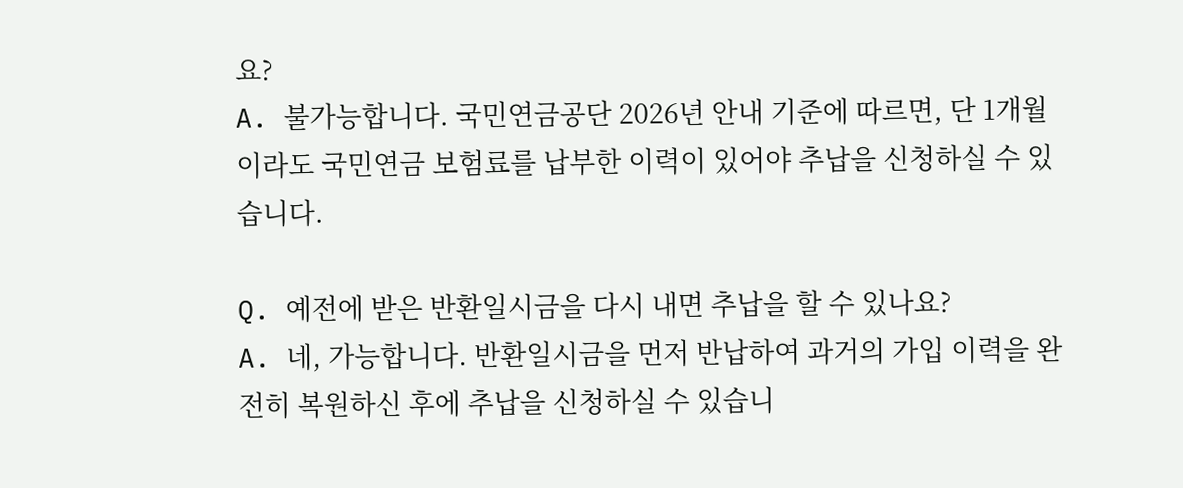요?
A. 불가능합니다. 국민연금공단 2026년 안내 기준에 따르면, 단 1개월이라도 국민연금 보험료를 납부한 이력이 있어야 추납을 신청하실 수 있습니다.

Q. 예전에 받은 반환일시금을 다시 내면 추납을 할 수 있나요?
A. 네, 가능합니다. 반환일시금을 먼저 반납하여 과거의 가입 이력을 완전히 복원하신 후에 추납을 신청하실 수 있습니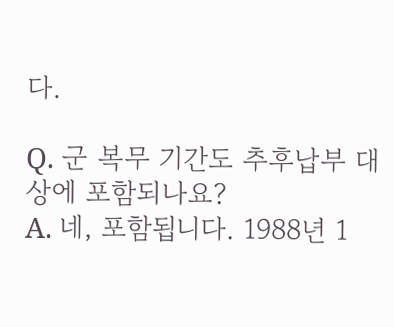다.

Q. 군 복무 기간도 추후납부 대상에 포함되나요?
A. 네, 포함됩니다. 1988년 1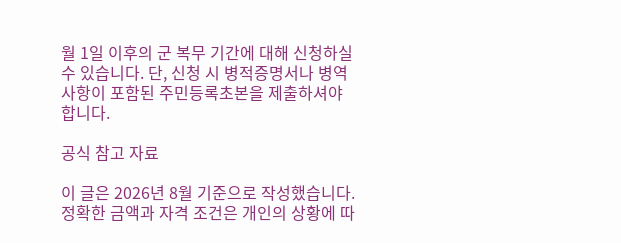월 1일 이후의 군 복무 기간에 대해 신청하실 수 있습니다. 단, 신청 시 병적증명서나 병역사항이 포함된 주민등록초본을 제출하셔야 합니다.

공식 참고 자료

이 글은 2026년 8월 기준으로 작성했습니다. 정확한 금액과 자격 조건은 개인의 상황에 따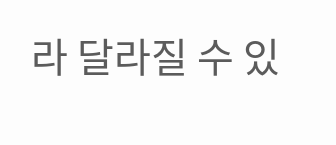라 달라질 수 있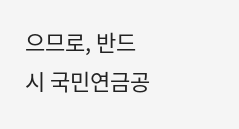으므로, 반드시 국민연금공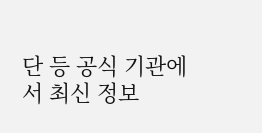단 등 공식 기관에서 최신 정보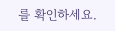를 확인하세요.